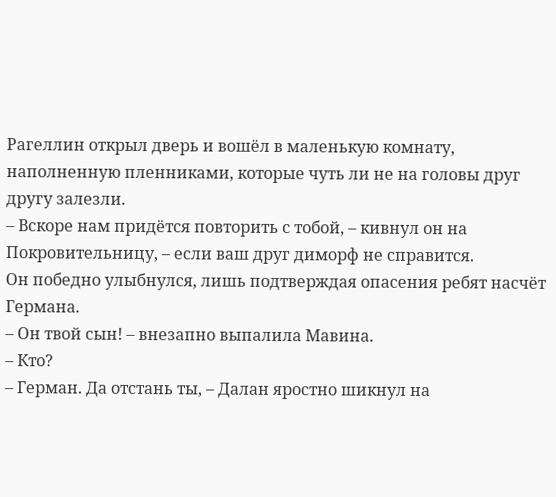Рагеллин открыл дверь и вошёл в маленькую комнату, наполненную пленниками, которые чуть ли не на головы друг другу залезли.
– Вскоре нам придётся повторить с тобой, – кивнул он на Покровительницу, – если ваш друг диморф не справится.
Он победно улыбнулся, лишь подтверждая опасения ребят насчёт Германа.
– Он твой сын! – внезапно выпалила Мавина.
– Кто?
– Герман. Да отстань ты, – Далан яростно шикнул на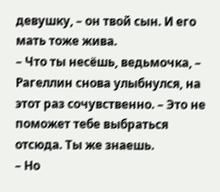девушку, – он твой сын. И его мать тоже жива.
– Что ты несёшь, ведьмочка, – Рагеллин снова улыбнулся, на этот раз сочувственно. – Это не поможет тебе выбраться отсюда. Ты же знаешь.
– Но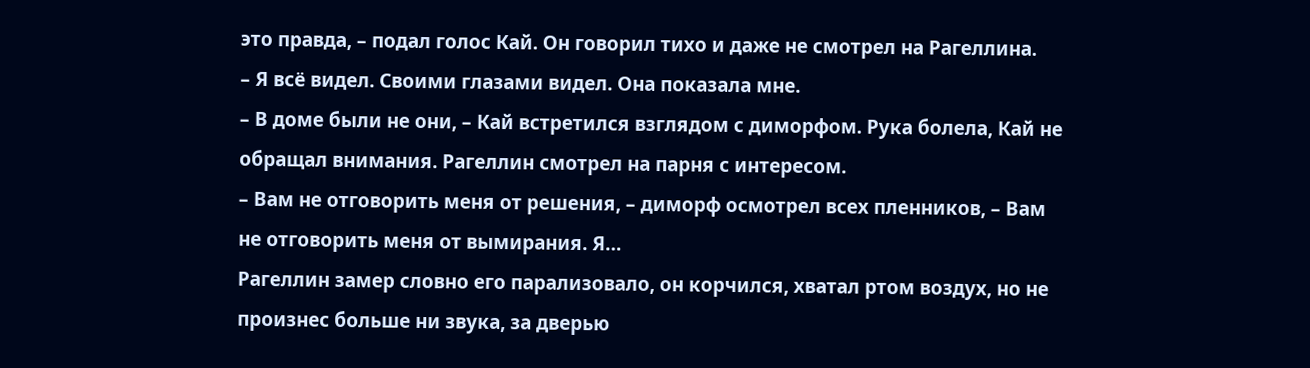это правда, – подал голос Кай. Он говорил тихо и даже не смотрел на Рагеллина.
– Я всё видел. Своими глазами видел. Она показала мне.
– В доме были не они, – Кай встретился взглядом с диморфом. Рука болела, Кай не обращал внимания. Рагеллин смотрел на парня с интересом.
– Вам не отговорить меня от решения, – диморф осмотрел всех пленников, – Вам не отговорить меня от вымирания. Я…
Рагеллин замер словно его парализовало, он корчился, хватал ртом воздух, но не произнес больше ни звука, за дверью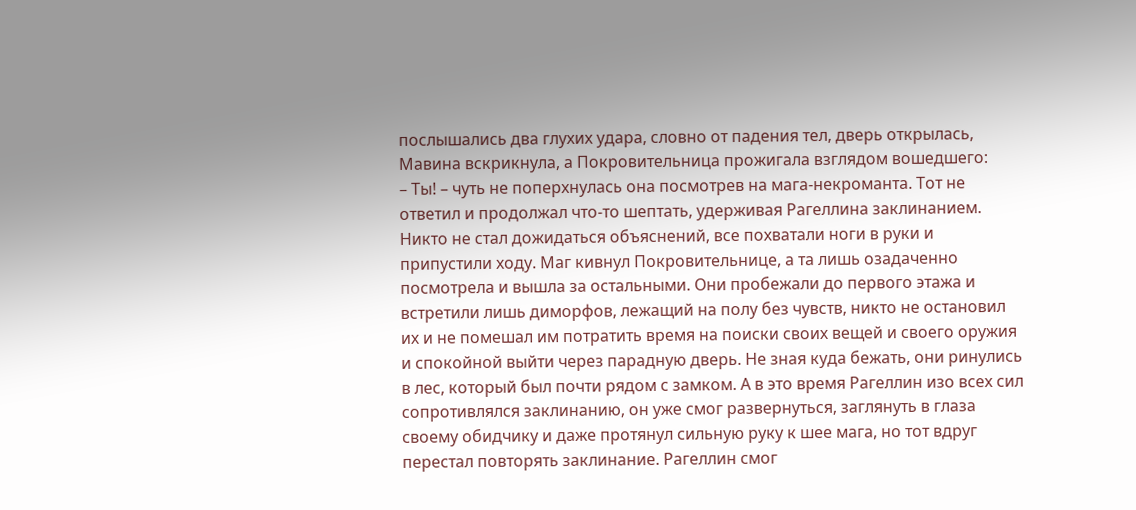послышались два глухих удара, словно от падения тел, дверь открылась, Мавина вскрикнула, а Покровительница прожигала взглядом вошедшего:
– Ты! – чуть не поперхнулась она посмотрев на мага-некроманта. Тот не ответил и продолжал что-то шептать, удерживая Рагеллина заклинанием. Никто не стал дожидаться объяснений, все похватали ноги в руки и припустили ходу. Маг кивнул Покровительнице, а та лишь озадаченно посмотрела и вышла за остальными. Они пробежали до первого этажа и встретили лишь диморфов, лежащий на полу без чувств, никто не остановил их и не помешал им потратить время на поиски своих вещей и своего оружия и спокойной выйти через парадную дверь. Не зная куда бежать, они ринулись в лес, который был почти рядом с замком. А в это время Рагеллин изо всех сил сопротивлялся заклинанию, он уже смог развернуться, заглянуть в глаза своему обидчику и даже протянул сильную руку к шее мага, но тот вдруг перестал повторять заклинание. Рагеллин смог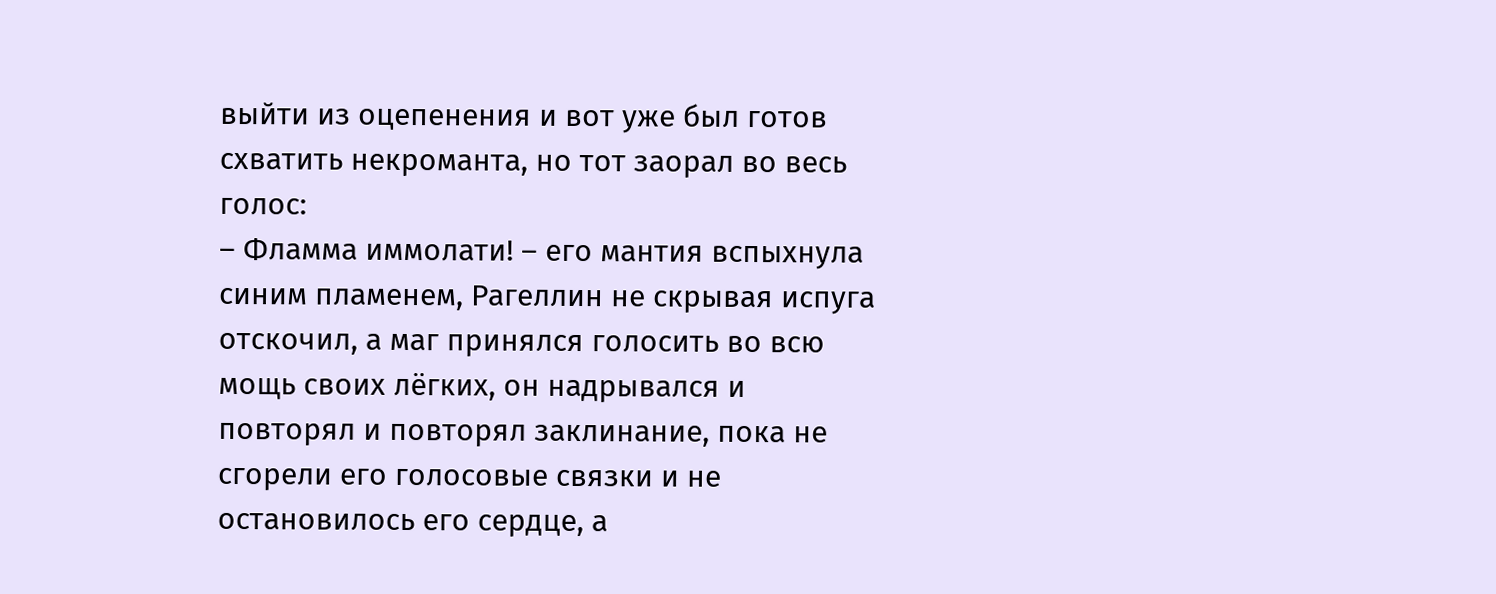выйти из оцепенения и вот уже был готов схватить некроманта, но тот заорал во весь голос:
– Фламма иммолати! – его мантия вспыхнула синим пламенем, Рагеллин не скрывая испуга отскочил, а маг принялся голосить во всю мощь своих лёгких, он надрывался и повторял и повторял заклинание, пока не сгорели его голосовые связки и не остановилось его сердце, а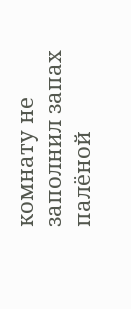комнату не заполнил запах палёной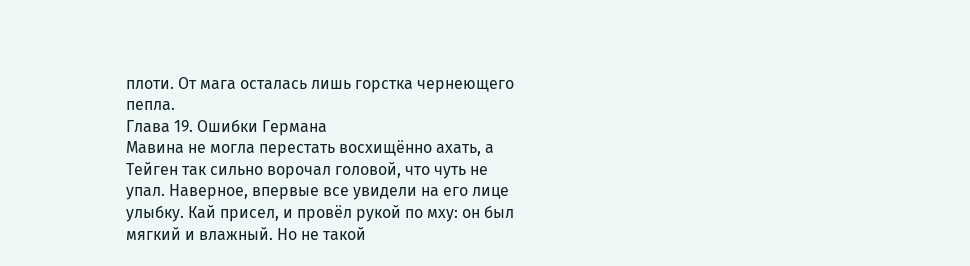плоти. От мага осталась лишь горстка чернеющего пепла.
Глава 19. Ошибки Германа
Мавина не могла перестать восхищённо ахать, а Тейген так сильно ворочал головой, что чуть не упал. Наверное, впервые все увидели на его лице улыбку. Кай присел, и провёл рукой по мху: он был мягкий и влажный. Но не такой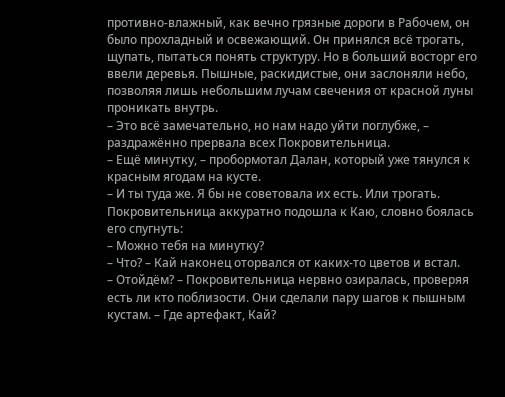противно-влажный, как вечно грязные дороги в Рабочем, он было прохладный и освежающий. Он принялся всё трогать, щупать, пытаться понять структуру. Но в больший восторг его ввели деревья. Пышные, раскидистые, они заслоняли небо, позволяя лишь небольшим лучам свечения от красной луны проникать внутрь.
– Это всё замечательно, но нам надо уйти поглубже, – раздражённо прервала всех Покровительница.
– Ещё минутку, – пробормотал Далан, который уже тянулся к красным ягодам на кусте.
– И ты туда же. Я бы не советовала их есть. Или трогать.
Покровительница аккуратно подошла к Каю, словно боялась его спугнуть:
– Можно тебя на минутку?
– Что? – Кай наконец оторвался от каких-то цветов и встал.
– Отойдём? – Покровительница нервно озиралась, проверяя есть ли кто поблизости. Они сделали пару шагов к пышным кустам. – Где артефакт, Кай?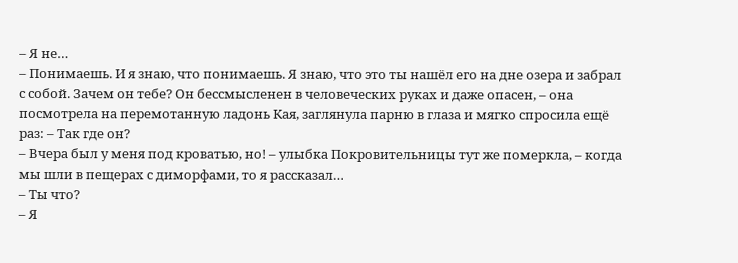– Я не…
– Понимаешь. И я знаю, что понимаешь. Я знаю, что это ты нашёл его на дне озера и забрал с собой. Зачем он тебе? Он бессмысленен в человеческих руках и даже опасен, – она посмотрела на перемотанную ладонь Кая, заглянула парню в глаза и мягко спросила ещё раз: – Так где он?
– Вчера был у меня под кроватью, но! – улыбка Покровительницы тут же померкла, – когда мы шли в пещерах с диморфами, то я рассказал…
– Ты что?
– Я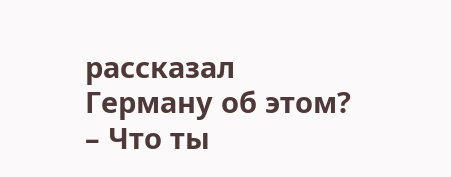рассказал Герману об этом?
– Что ты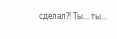сделал?! Ты… ты…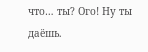что… ты? Ого! Ну ты даёшь.